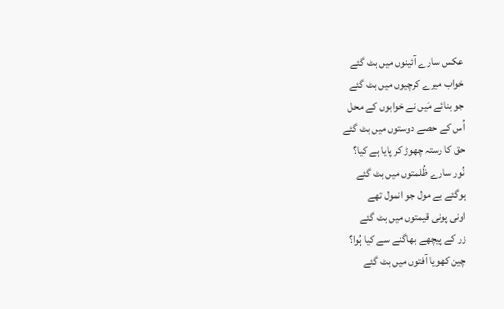عکس سارے آئینوں میں بٹ گئے
خواب میرے کرچیوں میں بٹ گئے
جو بنائے مَیں نے خوابوں کے محل
اُس کے حصے دوستوں میں بٹ گئے
حق کا رستہ چھوڑ کر پایا ہے کیا؟
نُور سارے ظُلمتوں میں بٹ گئے
ہوگئے بے مول جو انمول تھے
اونی پونی قیمتوں میں بٹ گئے
زر کے پیچھے بھاگنے سے کیا ہُوا؟
چین کھویا آفتوں میں بٹ گئے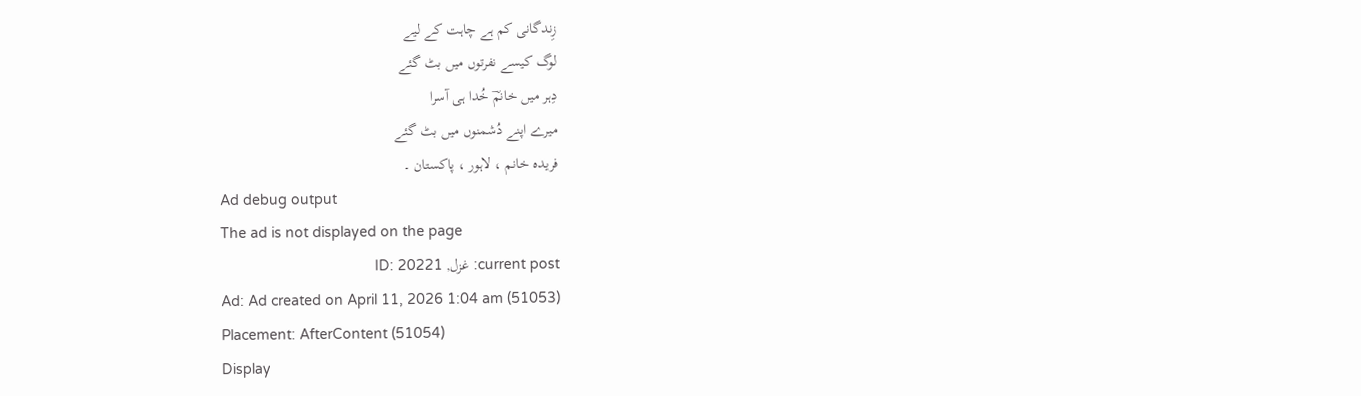زِندگانی کم ہے چاہت کے لیے
لوگ کیسے نفرتوں میں بٹ گئے
دِہر میں خانمؔ خُدا ہی آسرا
میرے اپنے دُشمنوں میں بٹ گئے
فریدہ خانم ، لاہور ، پاکستان ۔
Ad debug output
The ad is not displayed on the page
current post: غزل, ID: 20221
Ad: Ad created on April 11, 2026 1:04 am (51053)
Placement: AfterContent (51054)
Display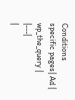Conditions
specific pages| Ad | wp_the_query |
|---|
|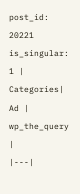post_id: 20221 is_singular: 1 |
Categories| Ad | wp_the_query |
|---|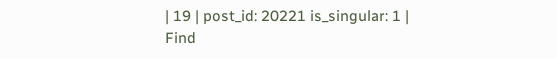| 19 | post_id: 20221 is_singular: 1 |
Find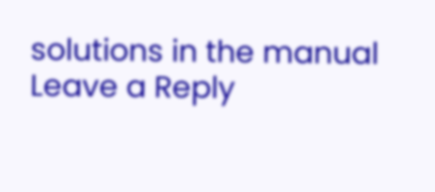solutions in the manual
Leave a Reply